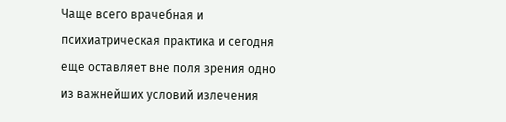Чаще всего врачебная и психиатрическая практика и сегодня еще оставляет вне поля зрения одно из важнейших условий излечения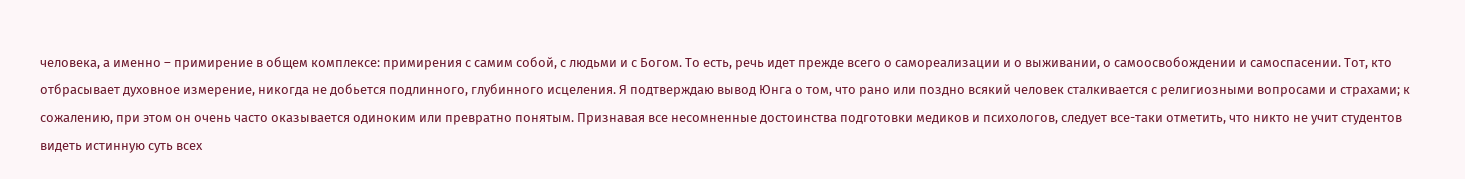человека, а именно – примирение в общем комплексе: примирения с самим собой, с людьми и с Богом. То есть, речь идет прежде всего о самореализации и о выживании, о самоосвобождении и самоспасении. Тот, кто отбрасывает духовное измерение, никогда не добьется подлинного, глубинного исцеления. Я подтверждаю вывод Юнга о том, что рано или поздно всякий человек сталкивается с религиозными вопросами и страхами; к сожалению, при этом он очень часто оказывается одиноким или превратно понятым. Признавая все несомненные достоинства подготовки медиков и психологов, следует все-таки отметить, что никто не учит студентов видеть истинную суть всех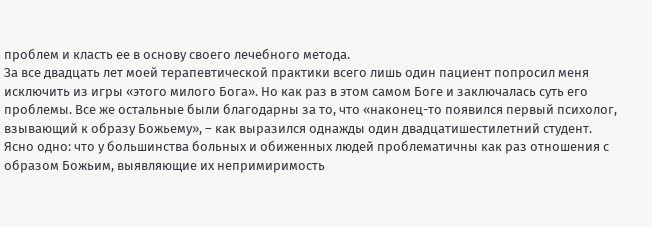проблем и класть ее в основу своего лечебного метода.
За все двадцать лет моей терапевтической практики всего лишь один пациент попросил меня исключить из игры «этого милого Бога». Но как раз в этом самом Боге и заключалась суть его проблемы. Все же остальные были благодарны за то, что «наконец-то появился первый психолог, взывающий к образу Божьему», – как выразился однажды один двадцатишестилетний студент.
Ясно одно: что у большинства больных и обиженных людей проблематичны как раз отношения с образом Божьим, выявляющие их непримиримость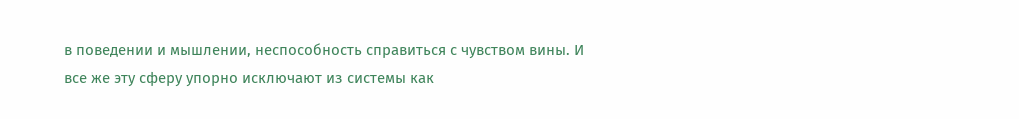в поведении и мышлении, неспособность справиться с чувством вины. И все же эту сферу упорно исключают из системы как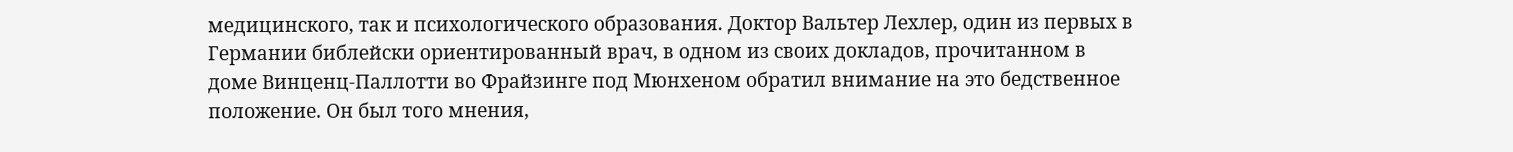медицинского, так и психологического образования. Доктор Вальтер Лехлер, один из первых в Германии библейски ориентированный врач, в одном из своих докладов, прочитанном в доме Винценц-Паллотти во Фрайзинге под Мюнхеном обратил внимание на это бедственное положение. Он был того мнения,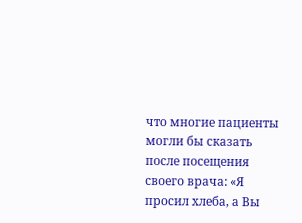что многие пациенты могли бы сказать после посещения своего врача: «Я просил хлеба, а Вы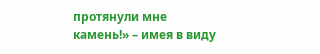протянули мне камень!» – имея в виду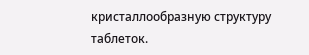кристаллообразную структуру таблеток.